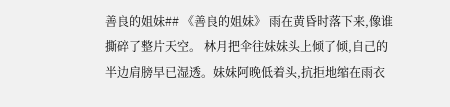善良的姐妹## 《善良的姐妹》 雨在黄昏时落下来,像谁撕碎了整片天空。 林月把伞往妹妹头上倾了倾,自己的半边肩膀早已湿透。妹妹阿晚低着头,抗拒地缩在雨衣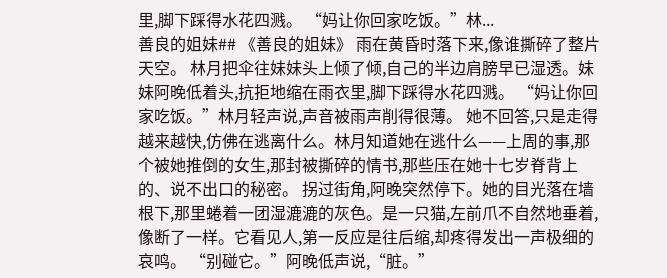里,脚下踩得水花四溅。 “妈让你回家吃饭。”林...
善良的姐妹## 《善良的姐妹》 雨在黄昏时落下来,像谁撕碎了整片天空。 林月把伞往妹妹头上倾了倾,自己的半边肩膀早已湿透。妹妹阿晚低着头,抗拒地缩在雨衣里,脚下踩得水花四溅。 “妈让你回家吃饭。”林月轻声说,声音被雨声削得很薄。 她不回答,只是走得越来越快,仿佛在逃离什么。林月知道她在逃什么——上周的事,那个被她推倒的女生,那封被撕碎的情书,那些压在她十七岁脊背上的、说不出口的秘密。 拐过街角,阿晚突然停下。她的目光落在墙根下,那里蜷着一团湿漉漉的灰色。是一只猫,左前爪不自然地垂着,像断了一样。它看见人,第一反应是往后缩,却疼得发出一声极细的哀鸣。 “别碰它。”阿晚低声说,“脏。”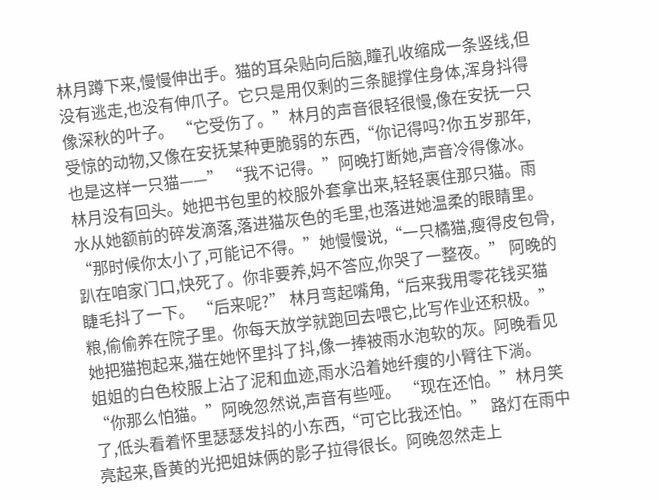林月蹲下来,慢慢伸出手。猫的耳朵贴向后脑,瞳孔收缩成一条竖线,但没有逃走,也没有伸爪子。它只是用仅剩的三条腿撑住身体,浑身抖得像深秋的叶子。 “它受伤了。”林月的声音很轻很慢,像在安抚一只受惊的动物,又像在安抚某种更脆弱的东西,“你记得吗?你五岁那年,也是这样一只猫——” “我不记得。”阿晚打断她,声音冷得像冰。 林月没有回头。她把书包里的校服外套拿出来,轻轻裹住那只猫。雨水从她额前的碎发滴落,落进猫灰色的毛里,也落进她温柔的眼睛里。 “那时候你太小了,可能记不得。”她慢慢说,“一只橘猫,瘦得皮包骨,趴在咱家门口,快死了。你非要养,妈不答应,你哭了一整夜。” 阿晚的睫毛抖了一下。 “后来呢?” 林月弯起嘴角,“后来我用零花钱买猫粮,偷偷养在院子里。你每天放学就跑回去喂它,比写作业还积极。” 她把猫抱起来,猫在她怀里抖了抖,像一捧被雨水泡软的灰。阿晚看见姐姐的白色校服上沾了泥和血迹,雨水沿着她纤瘦的小臂往下淌。 “你那么怕猫。”阿晚忽然说,声音有些哑。 “现在还怕。”林月笑了,低头看着怀里瑟瑟发抖的小东西,“可它比我还怕。” 路灯在雨中亮起来,昏黄的光把姐妹俩的影子拉得很长。阿晚忽然走上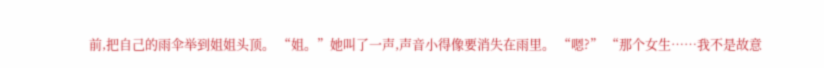前,把自己的雨伞举到姐姐头顶。 “姐。”她叫了一声,声音小得像要消失在雨里。 “嗯?” “那个女生……我不是故意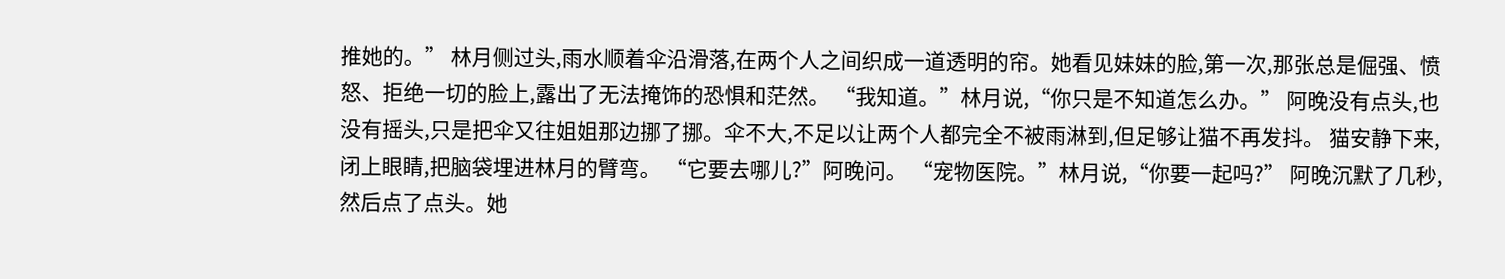推她的。” 林月侧过头,雨水顺着伞沿滑落,在两个人之间织成一道透明的帘。她看见妹妹的脸,第一次,那张总是倔强、愤怒、拒绝一切的脸上,露出了无法掩饰的恐惧和茫然。 “我知道。”林月说,“你只是不知道怎么办。” 阿晚没有点头,也没有摇头,只是把伞又往姐姐那边挪了挪。伞不大,不足以让两个人都完全不被雨淋到,但足够让猫不再发抖。 猫安静下来,闭上眼睛,把脑袋埋进林月的臂弯。 “它要去哪儿?”阿晚问。 “宠物医院。”林月说,“你要一起吗?” 阿晚沉默了几秒,然后点了点头。她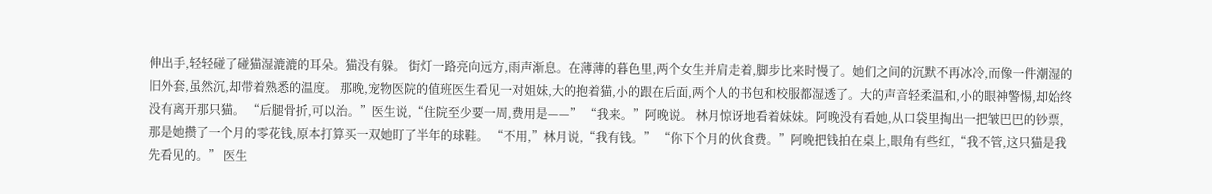伸出手,轻轻碰了碰猫湿漉漉的耳朵。猫没有躲。 街灯一路亮向远方,雨声渐息。在薄薄的暮色里,两个女生并肩走着,脚步比来时慢了。她们之间的沉默不再冰冷,而像一件潮湿的旧外套,虽然沉,却带着熟悉的温度。 那晚,宠物医院的值班医生看见一对姐妹,大的抱着猫,小的跟在后面,两个人的书包和校服都湿透了。大的声音轻柔温和,小的眼神警惕,却始终没有离开那只猫。 “后腿骨折,可以治。”医生说,“住院至少要一周,费用是——” “我来。”阿晚说。 林月惊讶地看着妹妹。阿晚没有看她,从口袋里掏出一把皱巴巴的钞票,那是她攒了一个月的零花钱,原本打算买一双她盯了半年的球鞋。 “不用,”林月说,“我有钱。” “你下个月的伙食费。”阿晚把钱拍在桌上,眼角有些红,“我不管,这只猫是我先看见的。” 医生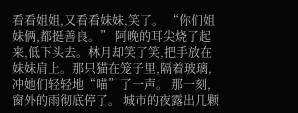看看姐姐,又看看妹妹,笑了。 “你们姐妹俩,都挺善良。” 阿晚的耳尖烧了起来,低下头去。林月却笑了笑,把手放在妹妹肩上。那只猫在笼子里,隔着玻璃,冲她们轻轻地“喵”了一声。 那一刻,窗外的雨彻底停了。 城市的夜露出几颗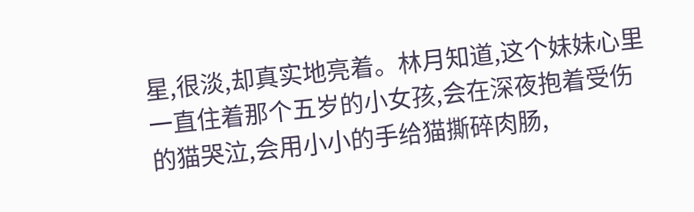星,很淡,却真实地亮着。林月知道,这个妹妹心里一直住着那个五岁的小女孩,会在深夜抱着受伤的猫哭泣,会用小小的手给猫撕碎肉肠,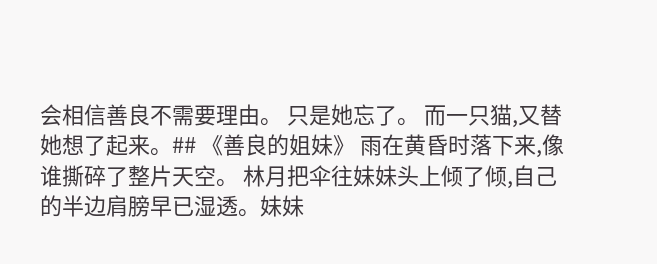会相信善良不需要理由。 只是她忘了。 而一只猫,又替她想了起来。## 《善良的姐妹》 雨在黄昏时落下来,像谁撕碎了整片天空。 林月把伞往妹妹头上倾了倾,自己的半边肩膀早已湿透。妹妹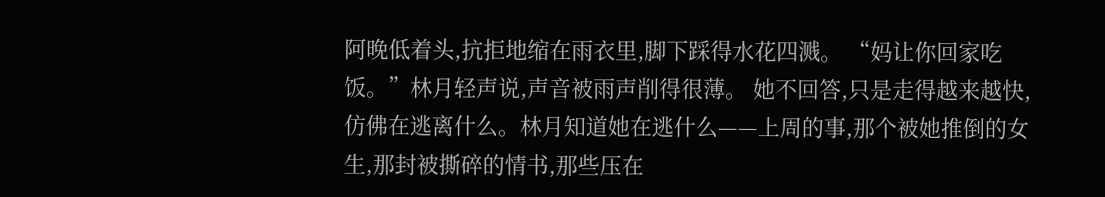阿晚低着头,抗拒地缩在雨衣里,脚下踩得水花四溅。 “妈让你回家吃饭。”林月轻声说,声音被雨声削得很薄。 她不回答,只是走得越来越快,仿佛在逃离什么。林月知道她在逃什么——上周的事,那个被她推倒的女生,那封被撕碎的情书,那些压在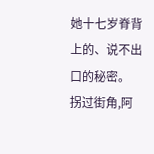她十七岁脊背上的、说不出口的秘密。 拐过街角,阿